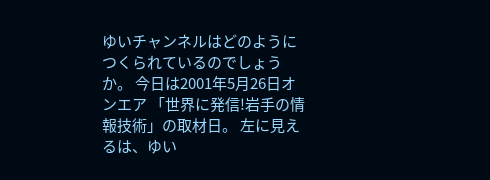ゆいチャンネルはどのようにつくられているのでしょうか。 今日は2001年5月26日オンエア 「世界に発信!岩手の情報技術」の取材日。 左に見えるは、ゆい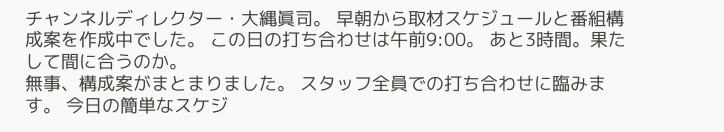チャンネルディレクター・大縄眞司。 早朝から取材スケジュールと番組構成案を作成中でした。 この日の打ち合わせは午前9:00。 あと3時間。果たして間に合うのか。
無事、構成案がまとまりました。 スタッフ全員での打ち合わせに臨みます。 今日の簡単なスケジ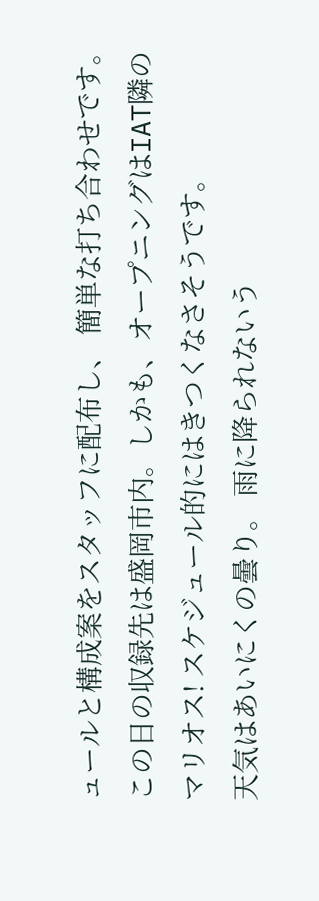ュールと構成案をスタッフに配布し、 簡単な打ち合わせです。 この日の収録先は盛岡市内。しかも、オープニングはIAT隣のマリオス! スケジュール的にはきつくなさそうです。
天気はあいにくの曇り。 雨に降られないう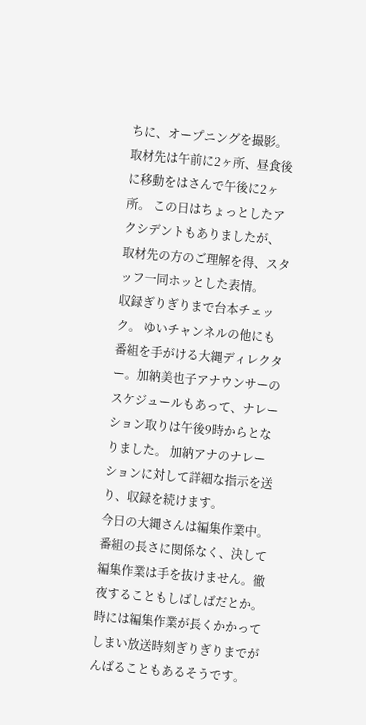ちに、オープニングを撮影。 取材先は午前に2ヶ所、昼食後に移動をはさんで午後に2ヶ所。 この日はちょっとしたアクシデントもありましたが、 取材先の方のご理解を得、スタッフ一同ホッとした表情。
収録ぎりぎりまで台本チェック。 ゆいチャンネルの他にも番組を手がける大縄ディレクター。加納美也子アナウンサーのスケジュールもあって、ナレーション取りは午後9時からとなりました。 加納アナのナレーションに対して詳細な指示を送り、収録を続けます。
今日の大縄さんは編集作業中。 番組の長さに関係なく、決して編集作業は手を抜けません。徹夜することもしばしばだとか。 時には編集作業が長くかかってしまい放送時刻ぎりぎりまでがんばることもあるそうです。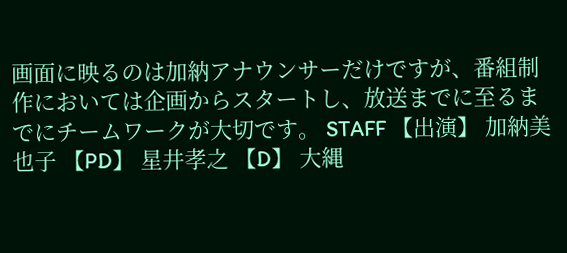画面に映るのは加納アナウンサーだけですが、番組制作においては企画からスタートし、放送までに至るまでにチームワークが大切です。 STAFF 【出演】 加納美也子 【PD】 星井孝之 【D】 大縄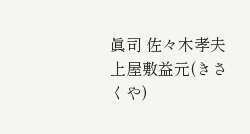眞司 佐々木孝夫 上屋敷益元(きさくや)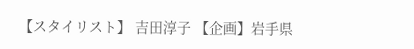【スタイリスト】 吉田淳子 【企画】岩手県